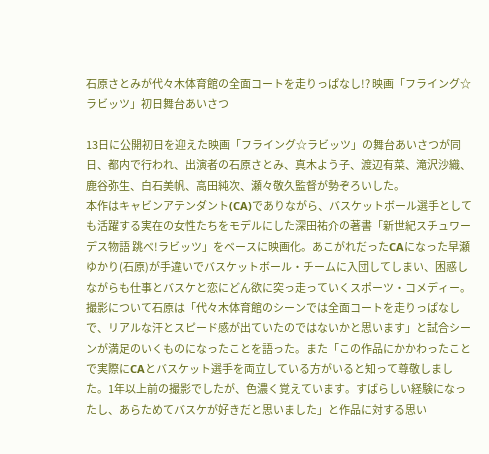石原さとみが代々木体育館の全面コートを走りっぱなし!? 映画「フライング☆ラビッツ」初日舞台あいさつ

13日に公開初日を迎えた映画「フライング☆ラビッツ」の舞台あいさつが同日、都内で行われ、出演者の石原さとみ、真木よう子、渡辺有菜、滝沢沙織、鹿谷弥生、白石美帆、高田純次、瀬々敬久監督が勢ぞろいした。
本作はキャビンアテンダント(CA)でありながら、バスケットボール選手としても活躍する実在の女性たちをモデルにした深田祐介の著書「新世紀スチュワーデス物語 跳べ!ラビッツ」をベースに映画化。あこがれだったCAになった早瀬ゆかり(石原)が手違いでバスケットボール・チームに入団してしまい、困惑しながらも仕事とバスケと恋にどん欲に突っ走っていくスポーツ・コメディー。
撮影について石原は「代々木体育館のシーンでは全面コートを走りっぱなしで、リアルな汗とスピード感が出ていたのではないかと思います」と試合シーンが満足のいくものになったことを語った。また「この作品にかかわったことで実際にCAとバスケット選手を両立している方がいると知って尊敬しました。1年以上前の撮影でしたが、色濃く覚えています。すばらしい経験になったし、あらためてバスケが好きだと思いました」と作品に対する思い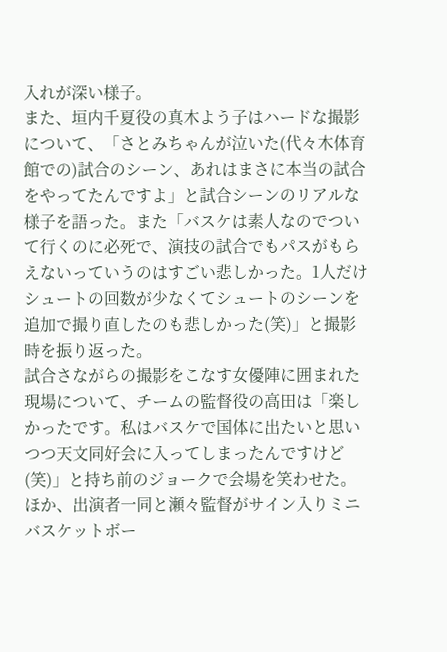入れが深い様子。
また、垣内千夏役の真木よう子はハードな撮影について、「さとみちゃんが泣いた(代々木体育館での)試合のシーン、あれはまさに本当の試合をやってたんですよ」と試合シーンのリアルな様子を語った。また「バスケは素人なのでついて行くのに必死で、演技の試合でもパスがもらえないっていうのはすごい悲しかった。1人だけシュートの回数が少なくてシュートのシーンを追加で撮り直したのも悲しかった(笑)」と撮影時を振り返った。
試合さながらの撮影をこなす女優陣に囲まれた現場について、チームの監督役の高田は「楽しかったです。私はバスケで国体に出たいと思いつつ天文同好会に入ってしまったんですけど(笑)」と持ち前のジョークで会場を笑わせた。
ほか、出演者一同と瀬々監督がサイン入りミニバスケットボー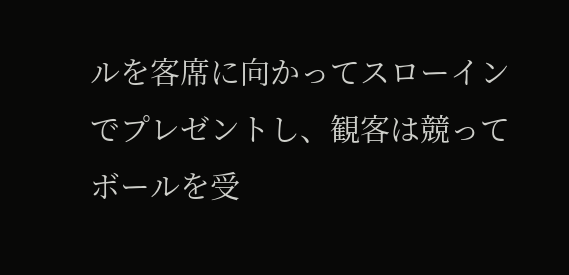ルを客席に向かってスローインでプレゼントし、観客は競ってボールを受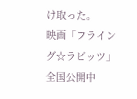け取った。
映画「フライング☆ラビッツ」
全国公開中